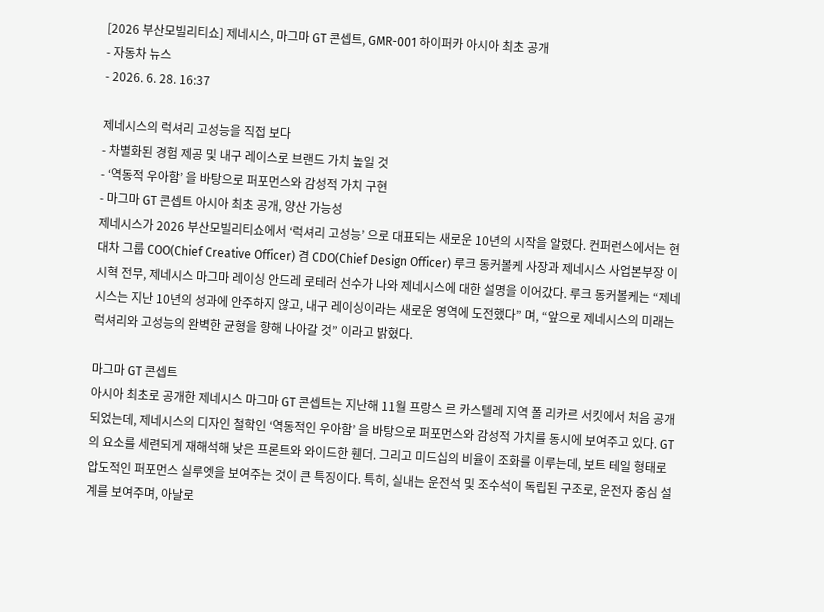[2026 부산모빌리티쇼] 제네시스, 마그마 GT 콘셉트, GMR-001 하이퍼카 아시아 최초 공개
- 자동차 뉴스
- 2026. 6. 28. 16:37

제네시스의 럭셔리 고성능을 직접 보다
- 차별화된 경험 제공 및 내구 레이스로 브랜드 가치 높일 것
- ‘역동적 우아함’ 을 바탕으로 퍼포먼스와 감성적 가치 구현
- 마그마 GT 콘셉트 아시아 최초 공개, 양산 가능성
제네시스가 2026 부산모빌리티쇼에서 ‘럭셔리 고성능’ 으로 대표되는 새로운 10년의 시작을 알렸다. 컨퍼런스에서는 현대차 그룹 COO(Chief Creative Officer) 겸 CDO(Chief Design Officer) 루크 동커볼케 사장과 제네시스 사업본부장 이시혁 전무, 제네시스 마그마 레이싱 안드레 로테러 선수가 나와 제네시스에 대한 설명을 이어갔다. 루크 동커볼케는 “제네시스는 지난 10년의 성과에 안주하지 않고, 내구 레이싱이라는 새로운 영역에 도전했다” 며, “앞으로 제네시스의 미래는 럭셔리와 고성능의 완벽한 균형을 향해 나아갈 것” 이라고 밝혔다.

마그마 GT 콘셉트
아시아 최초로 공개한 제네시스 마그마 GT 콘셉트는 지난해 11월 프랑스 르 카스텔레 지역 폴 리카르 서킷에서 처음 공개되었는데, 제네시스의 디자인 철학인 ‘역동적인 우아함’ 을 바탕으로 퍼포먼스와 감성적 가치를 동시에 보여주고 있다. GT 의 요소를 세련되게 재해석해 낮은 프론트와 와이드한 휀더. 그리고 미드십의 비율이 조화를 이루는데, 보트 테일 형태로 압도적인 퍼포먼스 실루엣을 보여주는 것이 큰 특징이다. 특히, 실내는 운전석 및 조수석이 독립된 구조로, 운전자 중심 설계를 보여주며, 아날로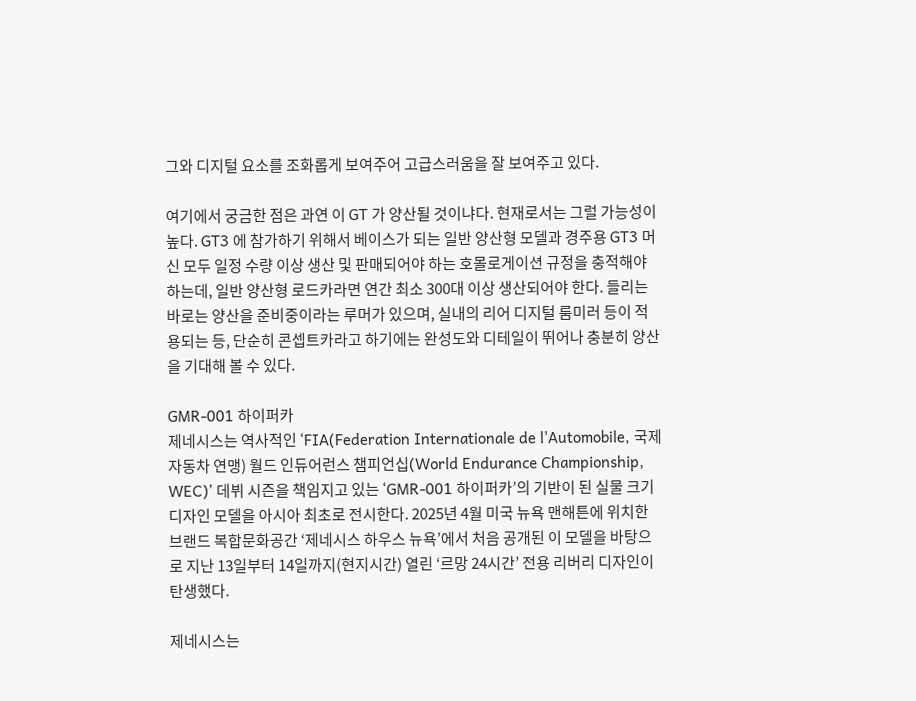그와 디지털 요소를 조화롭게 보여주어 고급스러움을 잘 보여주고 있다.

여기에서 궁금한 점은 과연 이 GT 가 양산될 것이냐다. 현재로서는 그럴 가능성이 높다. GT3 에 참가하기 위해서 베이스가 되는 일반 양산형 모델과 경주용 GT3 머신 모두 일정 수량 이상 생산 및 판매되어야 하는 호몰로게이션 규정을 충적해야 하는데, 일반 양산형 로드카라면 연간 최소 300대 이상 생산되어야 한다. 들리는 바로는 양산을 준비중이라는 루머가 있으며, 실내의 리어 디지털 룸미러 등이 적용되는 등, 단순히 콘셉트카라고 하기에는 완성도와 디테일이 뛰어나 충분히 양산을 기대해 볼 수 있다.

GMR-001 하이퍼카
제네시스는 역사적인 ‘FIA(Federation Internationale de l'Automobile, 국제 자동차 연맹) 월드 인듀어런스 챔피언십(World Endurance Championship, WEC)’ 데뷔 시즌을 책임지고 있는 ‘GMR-001 하이퍼카’의 기반이 된 실물 크기 디자인 모델을 아시아 최초로 전시한다. 2025년 4월 미국 뉴욕 맨해튼에 위치한 브랜드 복합문화공간 ‘제네시스 하우스 뉴욕’에서 처음 공개된 이 모델을 바탕으로 지난 13일부터 14일까지(현지시간) 열린 ‘르망 24시간’ 전용 리버리 디자인이 탄생했다.

제네시스는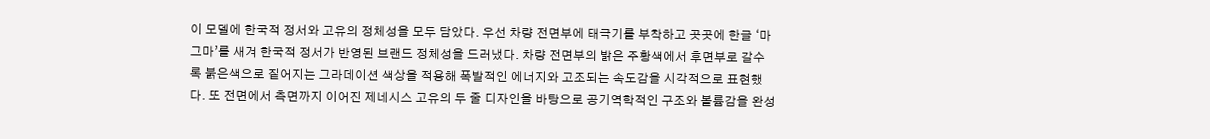이 모델에 한국적 정서와 고유의 정체성을 모두 담았다. 우선 차량 전면부에 태극기를 부착하고 곳곳에 한글 ‘마그마’를 새겨 한국적 정서가 반영된 브랜드 정체성을 드러냈다. 차량 전면부의 밝은 주황색에서 후면부로 갈수록 붉은색으로 짙어지는 그라데이션 색상을 적용해 폭발적인 에너지와 고조되는 속도감을 시각적으로 표현했다. 또 전면에서 측면까지 이어진 제네시스 고유의 두 줄 디자인을 바탕으로 공기역학적인 구조와 볼륨감을 완성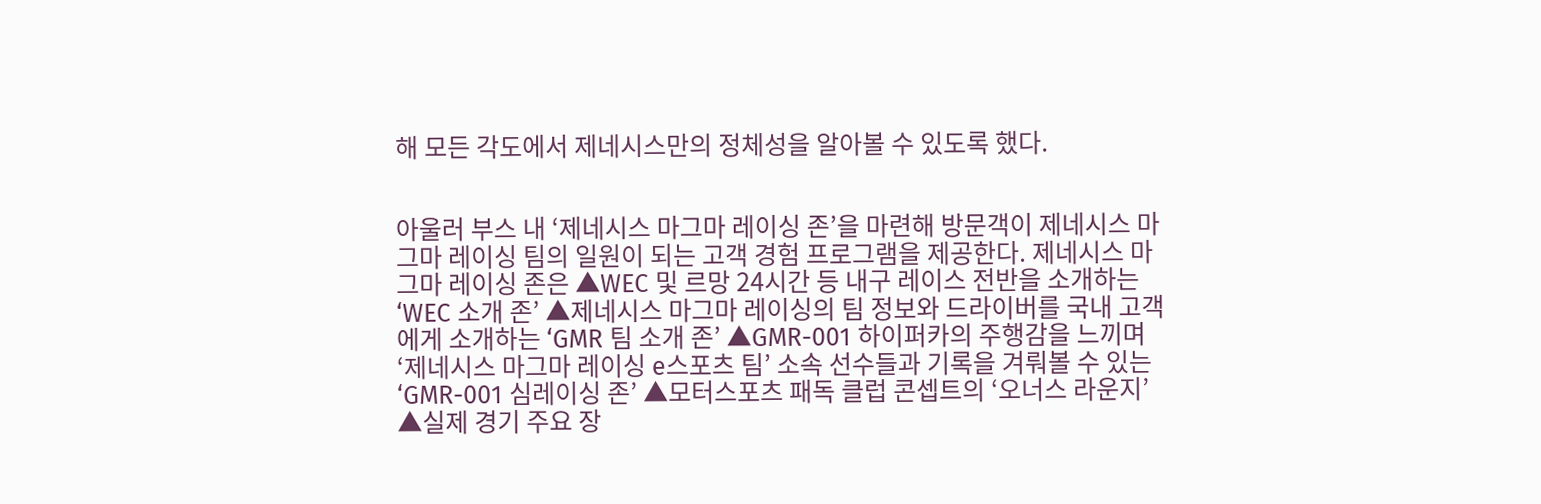해 모든 각도에서 제네시스만의 정체성을 알아볼 수 있도록 했다.


아울러 부스 내 ‘제네시스 마그마 레이싱 존’을 마련해 방문객이 제네시스 마그마 레이싱 팀의 일원이 되는 고객 경험 프로그램을 제공한다. 제네시스 마그마 레이싱 존은 ▲WEC 및 르망 24시간 등 내구 레이스 전반을 소개하는 ‘WEC 소개 존’ ▲제네시스 마그마 레이싱의 팀 정보와 드라이버를 국내 고객에게 소개하는 ‘GMR 팀 소개 존’ ▲GMR-001 하이퍼카의 주행감을 느끼며 ‘제네시스 마그마 레이싱 e스포츠 팀’ 소속 선수들과 기록을 겨뤄볼 수 있는 ‘GMR-001 심레이싱 존’ ▲모터스포츠 패독 클럽 콘셉트의 ‘오너스 라운지’ ▲실제 경기 주요 장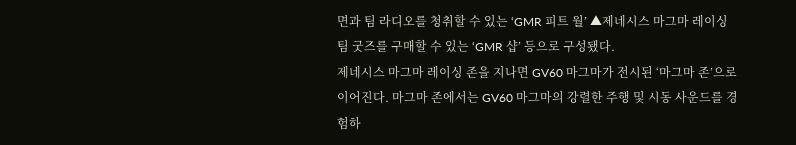면과 팀 라디오를 청취할 수 있는 ‘GMR 피트 월’ ▲제네시스 마그마 레이싱 팀 굿즈를 구매할 수 있는 ‘GMR 샵’ 등으로 구성됐다.
제네시스 마그마 레이싱 존을 지나면 GV60 마그마가 전시된 ‘마그마 존’으로 이어진다. 마그마 존에서는 GV60 마그마의 강렬한 주행 및 시동 사운드를 경험하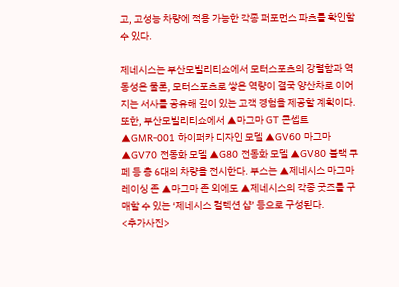고, 고성능 차량에 적용 가능한 각종 퍼포먼스 파츠를 확인할 수 있다.

제네시스는 부산모빌리티쇼에서 모터스포츠의 강렬함과 역동성은 물론, 모터스포츠로 쌓은 역량이 결국 양산차로 이어지는 서사를 공유해 깊이 있는 고객 경험을 제공할 계획이다. 또한, 부산모빌리티쇼에서 ▲마그마 GT 콘셉트 ▲GMR-001 하이퍼카 디자인 모델 ▲GV60 마그마 ▲GV70 전동화 모델 ▲G80 전동화 모델 ▲GV80 블랙 쿠페 등 총 6대의 차량을 전시한다. 부스는 ▲제네시스 마그마 레이싱 존 ▲마그마 존 외에도 ▲제네시스의 각종 굿즈를 구매할 수 있는 ‘제네시스 컬렉션 샵’ 등으로 구성된다.
<추가사진>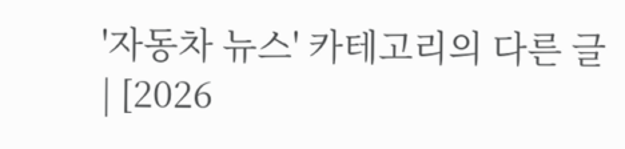'자동차 뉴스' 카테고리의 다른 글
| [2026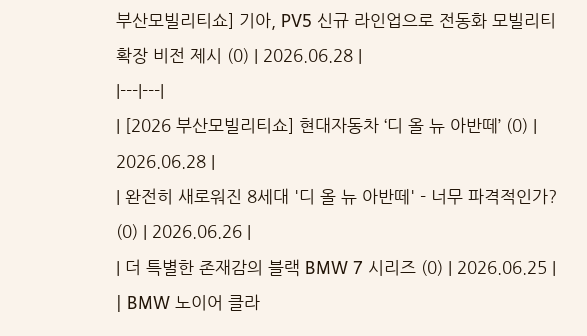부산모빌리티쇼] 기아, PV5 신규 라인업으로 전동화 모빌리티 확장 비전 제시 (0) | 2026.06.28 |
|---|---|
| [2026 부산모빌리티쇼] 현대자동차 ‘디 올 뉴 아반떼’ (0) | 2026.06.28 |
| 완전히 새로워진 8세대 '디 올 뉴 아반떼' - 너무 파격적인가? (0) | 2026.06.26 |
| 더 특별한 존재감의 블랙 BMW 7 시리즈 (0) | 2026.06.25 |
| BMW 노이어 클라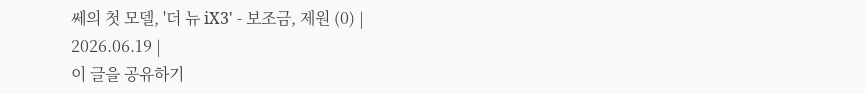쎄의 첫 모델, '더 뉴 iX3' - 보조금, 제원 (0) | 2026.06.19 |
이 글을 공유하기